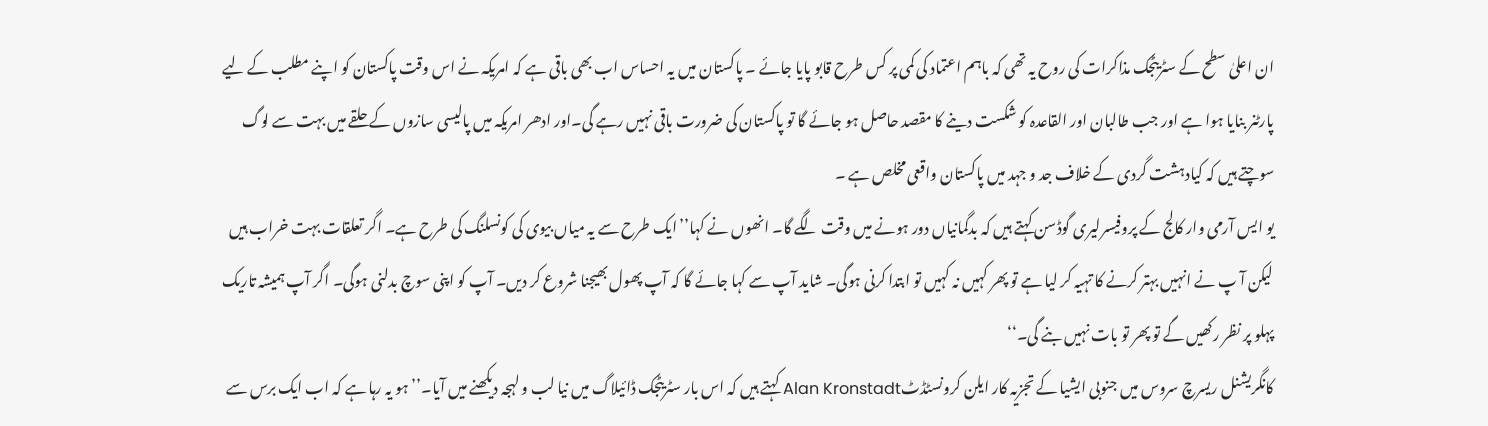ان اعلیٰ سطح کے سٹریٹجک مذاکرات کی روح یہ تھی کہ باہم اعتماد کی کمی پر کس طرح قابو پایا جائے ۔ پاکستان میں یہ احساس اب بھی باقی ہے کہ امریکہ نے اس وقت پاکستان کو اپنے مطلب کے لیے پارٹنر بنایا ہوا ہے اور جب طالبان اور القاعدہ کو شکست دینے کا مقصد حاصل ہو جائے گا تو پاکستان کی ضرورت باقی نہیں رہے گی۔اور ادھر امریکہ میں پالیسی سازوں کے حلقے میں بہت سے لوگ سوچتے ہیں کہ کیادہشت گردی کے خلاف جد و جہد میں پاکستان واقعی مخلص ہے ۔
یو ایس آرمی وار کالج کے پروفیسرلیری گوڈسن کہتے ہیں کہ بدگمانیاں دور ہونے میں وقت لگے گا۔ انھوں نے کہا’’ایک طرح سے یہ میاں بیوی کی کونسلنگ کی طرح ہے۔ اگر تعلقات بہت خراب ہیں لیکن آ پ نے انہیں بہتر کرنے کا تہیہ کر لیا ہے تو پھر کہیں نہ کہیں تو ابتدا کرنی ہوگی۔ شاید آپ سے کہا جائے گا کہ آپ پھول بھیجنا شروع کر دیں۔ آپ کو اپنی سوچ بدلنی ہوگی۔ اگر آپ ہمیشہ تاریک پہلو پر نظر رکھیں گے تو پھر تو بات نہیں بنے گی۔‘‘
کانگریشنل ریسرچ سروس میں جنوبی ایشیا کے تجزیہ کار ایلن کرونسٹڈٹAlan Kronstadt کہتے ہیں کہ اس بار سٹریٹجک ڈائیلاگ میں نیا لب و لہجہ دیکھنے میں آیا۔’’ہو یہ رہا ہے کہ اب ایک برس سے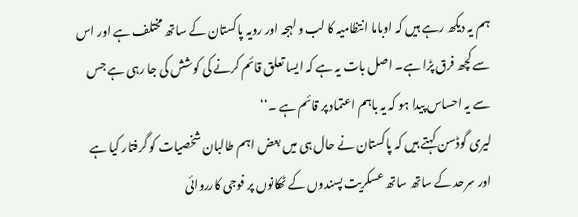ہم یہ دیکھ رہے ہیں کہ اوباما انتظامیہ کا لب و لہجہ اور رویہ پاکستان کے ساتھ مختلف ہے اور اس سے کچھ فرق پڑا ہے۔ اصل بات یہ ہے کہ ایسا تعلق قائم کرنے کی کوشش کی جا رہی ہے جس سے یہ احساس پیدا ہو کہ یہ باہم اعتماد پر قائم ہے ۔‘‘
لیری گوڈسن کہتے ہیں کہ پاکستان نے حال ہی میں بعض اہم طالبان شخصیات کو گرفتار کیا ہے اور سرحد کے ساتھ ساتھ عسکریت پسندوں کے ٹھکانوں پر فوجی کارروائی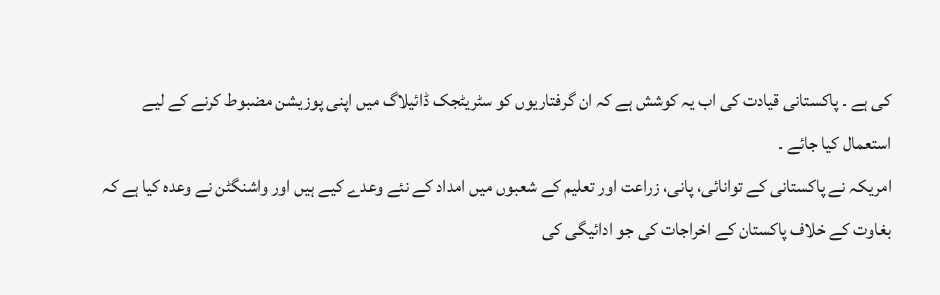کی ہے ۔ پاکستانی قیادت کی اب یہ کوشش ہے کہ ان گرفتاریوں کو سٹریٹجک ڈائیلاگ میں اپنی پوزیشن مضبوط کرنے کے لیے استعمال کیا جائے ۔
امریکہ نے پاکستانی کے توانائی، پانی، زراعت اور تعلیم کے شعبوں میں امداد کے نئے وعدے کیے ہیں اور واشنگٹن نے وعدہ کیا ہے کہ بغاوت کے خلاف پاکستان کے اخراجات کی جو ادائیگی کی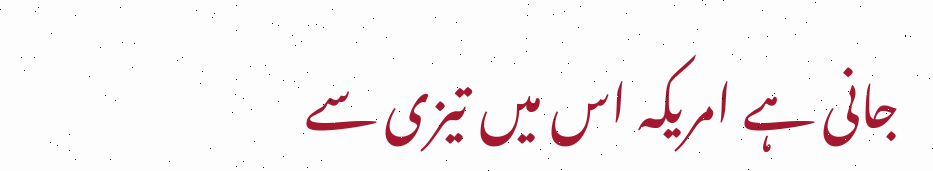جانی ہے امریکہ اس میں تیزی سے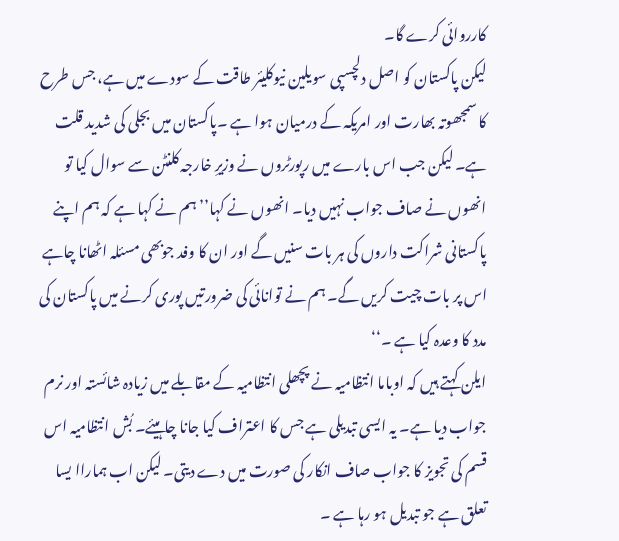کارروائی کرے گا۔
لیکن پاکستان کو اصل دلچسپی سویلین نیوکلیئر طاقت کے سودے میں ہے، جس طرح کا سمجھوتہ بھارت اور امریکہ کے درمیان ہوا ہے ۔پاکستان میں بجلی کی شدید قلت ہے۔ لیکن جب اس بارے میں رپورٹروں نے وزیرِ خارجہ کلنٹن سے سوال کیا تو انھوں نے صاف جواب نہیں دیا۔ انھوں نے کہا’’ہم نے کہا ہے کہ ہم اپنے پاکستانی شراکت داروں کی ہر بات سنیں گے اور ان کا وفد جوبھی مسئلہ اٹھانا چاہے اس پر بات چیت کریں گے۔ ہم نے توانائی کی ضرورتیں پوری کرنے میں پاکستان کی مدد کا وعدہ کیا ہے ۔‘‘
ایلن کہتے ہیں کہ اوباما انتظامیہ نے پچھلی انتظامیہ کے مقابلے میں زیادہ شائستہ اور نرم جواب دیا ہے۔ یہ ایسی تبدیلی ہے جس کا اعتراف کیا جانا چاہیئے۔ بُش انتظامیہ اس قسم کی تجویز کا جواب صاف انکار کی صورت میں دے دیتی۔ لیکن اب ہماراا یسا تعلق ہے جو تبدیل ہو رہا ہے ۔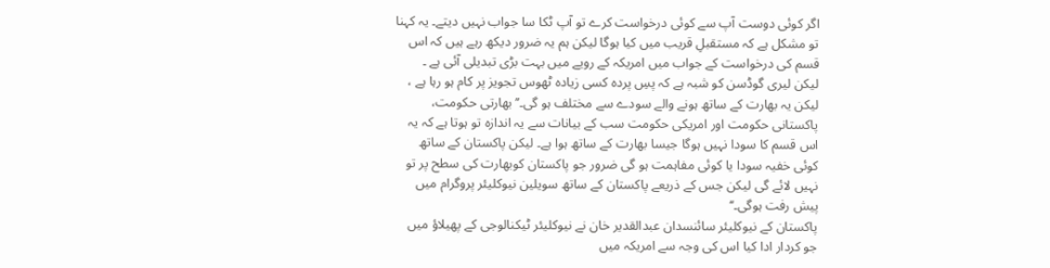اگر کوئی دوست آپ سے کوئی درخواست کرے تو آپ ٹکا سا جواب نہیں دیتے۔ یہ کہنا تو مشکل ہے کہ مستقبلِ قریب میں کیا ہوگا لیکن ہم یہ ضرور دیکھ رہے ہیں کہ اس قسم کی درخواست کے جواب میں امریکہ کے رویے میں بہت بڑی تبدیلی آئی ہے ۔
لیکن لیری گوڈسن کو شبہ ہے کہ پسِ پردہ کسی زیادہ ٹھوس تجویز پر کام ہو رہا ہے ، لیکن یہ بھارت کے ساتھ ہونے والے سودے سے مختلف ہو گی۔’’بھارتی حکومت، پاکستانی حکومت اور امریکی حکومت سب کے بیانات سے یہ اندازہ تو ہوتا ہے کہ یہ اس قسم کا سودا نہیں ہوگا جیسا بھارت کے ساتھ ہوا ہے۔ لیکن پاکستان کے ساتھ کوئی خفیہ سودا یا کوئی مفاہمت ہو گی ضرور جو پاکستان کوبھارت کی سطح پر تو نہیں لائے گی لیکن جس کے ذریعے پاکستان کے ساتھ سویلین نیوکلیئر پروگرام میں پیش رفت ہوگی۔‘‘
پاکستان کے نیوکلیئر سائنسدان عبدالقدیر خان نے نیوکلیئر ٹیکنالوجی کے پھیلاؤ میں جو کردار ادا کیا اس کی وجہ سے امریکہ میں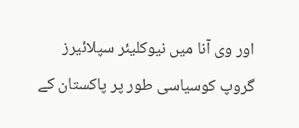اور وی آنا میں نیوکلیئر سپلائیرز گروپ کوسیاسی طور پر پاکستان کے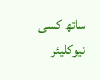ساتھ کسی نیوکلیئر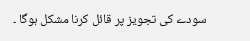سودے کی تجویز پر قائل کرنا مشکل ہوگا ۔